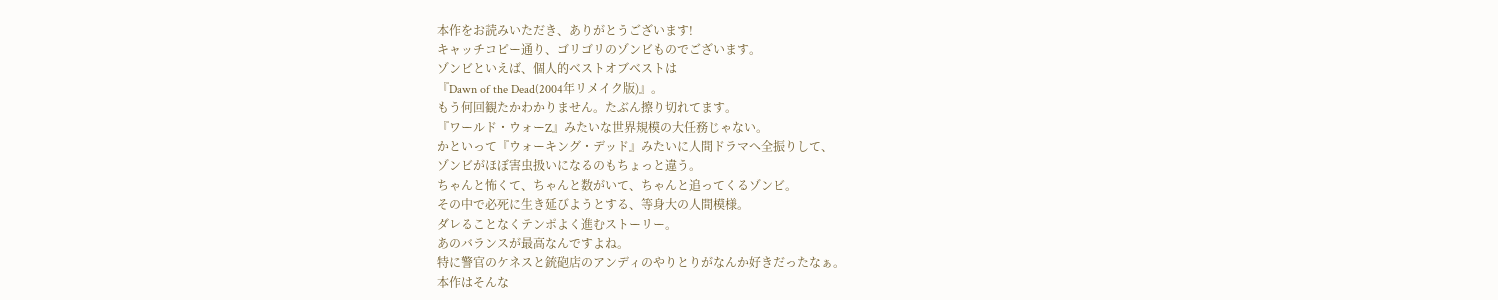本作をお読みいただき、ありがとうございます!
キャッチコピー通り、ゴリゴリのゾンビものでございます。
ゾンビといえば、個人的ベストオブベストは
『Dawn of the Dead(2004年リメイク版)』。
もう何回観たかわかりません。たぶん擦り切れてます。
『ワールド・ウォーZ』みたいな世界規模の大任務じゃない。
かといって『ウォーキング・デッド』みたいに人間ドラマへ全振りして、
ゾンビがほぼ害虫扱いになるのもちょっと違う。
ちゃんと怖くて、ちゃんと数がいて、ちゃんと追ってくるゾンビ。
その中で必死に生き延びようとする、等身大の人間模様。
ダレることなくテンポよく進むストーリー。
あのバランスが最高なんですよね。
特に警官のケネスと銃砲店のアンディのやりとりがなんか好きだったなぁ。
本作はそんな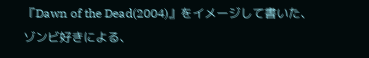『Dawn of the Dead(2004)』をイメージして書いた、
ゾンビ好きによる、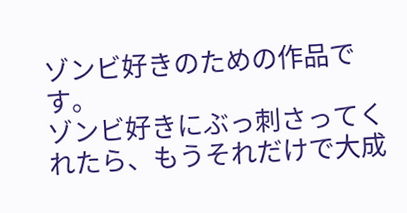ゾンビ好きのための作品です。
ゾンビ好きにぶっ刺さってくれたら、もうそれだけで大成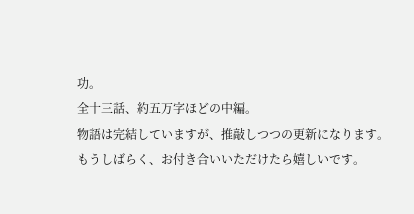功。
全十三話、約五万字ほどの中編。
物語は完結していますが、推敲しつつの更新になります。
もうしばらく、お付き合いいただけたら嬉しいです。